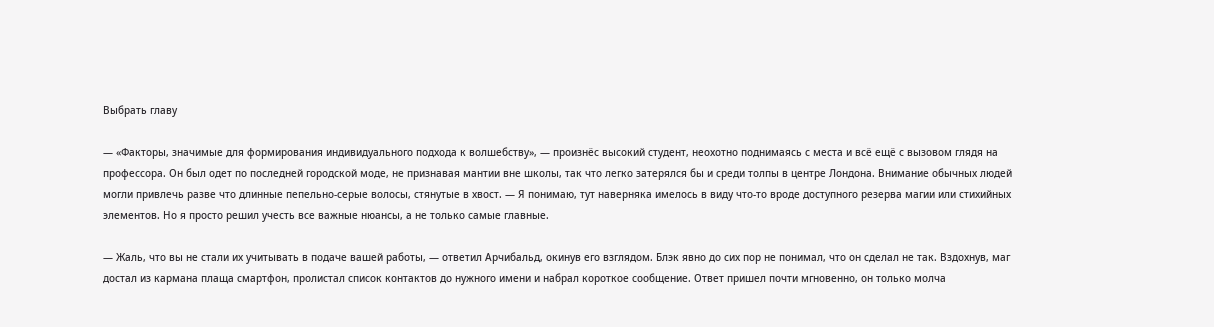Выбрать главу

— «Факторы, значимые для формирования индивидуального подхода к волшебству», — произнёс высокий студент, неохотно поднимаясь с места и всё ещё с вызовом глядя на профессора. Он был одет по последней городской моде, не признавая мантии вне школы, так что легко затерялся бы и среди толпы в центре Лондона. Внимание обычных людей могли привлечь разве что длинные пепельно-серые волосы, стянутые в хвост. — Я понимаю, тут наверняка имелось в виду что-то вроде доступного резерва магии или стихийных элементов. Но я просто решил учесть все важные нюансы, а не только самые главные.

— Жаль, что вы не стали их учитывать в подаче вашей работы, — ответил Арчибальд, окинув его взглядом. Блэк явно до сих пор не понимал, что он сделал не так. Вздохнув, маг достал из кармана плаща смартфон, пролистал список контактов до нужного имени и набрал короткое сообщение. Ответ пришел почти мгновенно, он только молча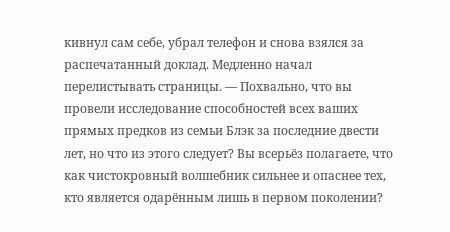кивнул сам себе, убрал телефон и снова взялся за распечатанный доклад. Медленно начал перелистывать страницы. — Похвально, что вы провели исследование способностей всех ваших прямых предков из семьи Блэк за последние двести лет, но что из этого следует? Вы всерьёз полагаете, что как чистокровный волшебник сильнее и опаснее тех, кто является одарённым лишь в первом поколении?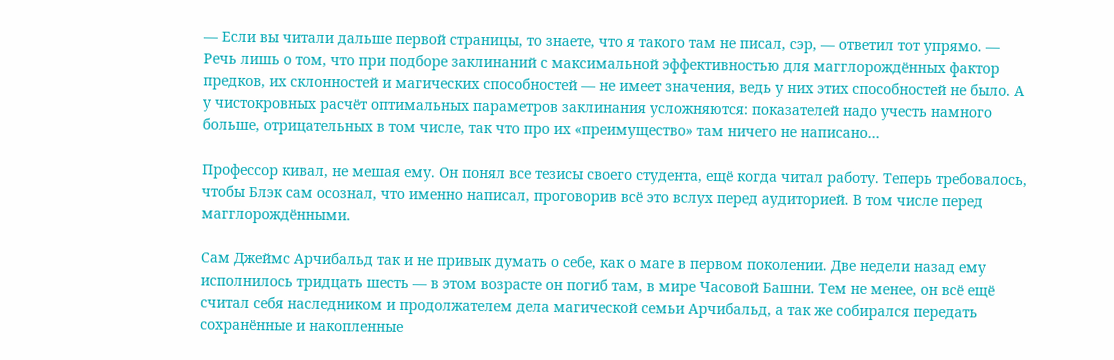— Если вы читали дальше первой страницы, то знаете, что я такого там не писал, сэр, — ответил тот упрямо. — Речь лишь о том, что при подборе заклинаний с максимальной эффективностью для магглорождённых фактор предков, их склонностей и магических способностей — не имеет значения, ведь у них этих способностей не было. А у чистокровных расчёт оптимальных параметров заклинания усложняются: показателей надо учесть намного больше, отрицательных в том числе, так что про их «преимущество» там ничего не написано…

Профессор кивал, не мешая ему. Он понял все тезисы своего студента, ещё когда читал работу. Теперь требовалось, чтобы Блэк сам осознал, что именно написал, проговорив всё это вслух перед аудиторией. В том числе перед магглорождёнными.

Сам Джеймс Арчибальд так и не привык думать о себе, как о маге в первом поколении. Две недели назад ему исполнилось тридцать шесть — в этом возрасте он погиб там, в мире Часовой Башни. Тем не менее, он всё ещё считал себя наследником и продолжателем дела магической семьи Арчибальд, а так же собирался передать сохранённые и накопленные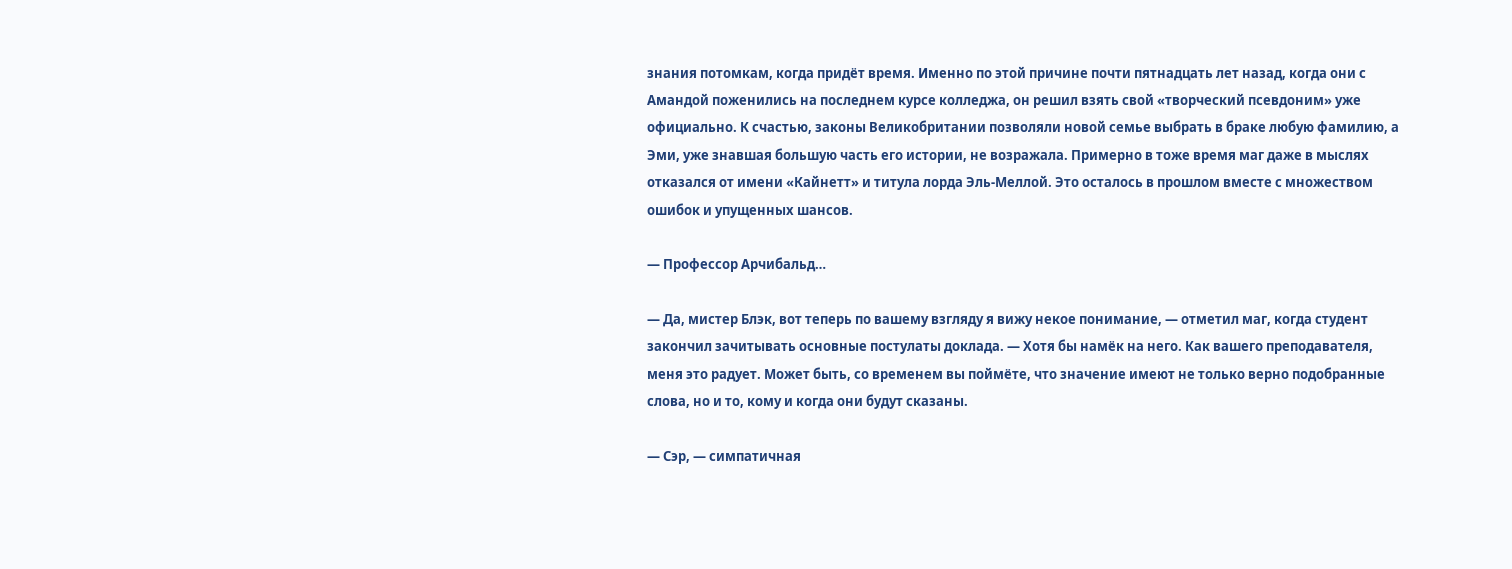знания потомкам, когда придёт время. Именно по этой причине почти пятнадцать лет назад, когда они с Амандой поженились на последнем курсе колледжа, он решил взять свой «творческий псевдоним» уже официально. К счастью, законы Великобритании позволяли новой семье выбрать в браке любую фамилию, а Эми, уже знавшая большую часть его истории, не возражала. Примерно в тоже время маг даже в мыслях отказался от имени «Кайнетт» и титула лорда Эль-Меллой. Это осталось в прошлом вместе с множеством ошибок и упущенных шансов.

— Профессор Арчибальд…

— Да, мистер Блэк, вот теперь по вашему взгляду я вижу некое понимание, — отметил маг, когда студент закончил зачитывать основные постулаты доклада. — Хотя бы намёк на него. Как вашего преподавателя, меня это радует. Может быть, со временем вы поймёте, что значение имеют не только верно подобранные слова, но и то, кому и когда они будут сказаны.

— Сэр, — симпатичная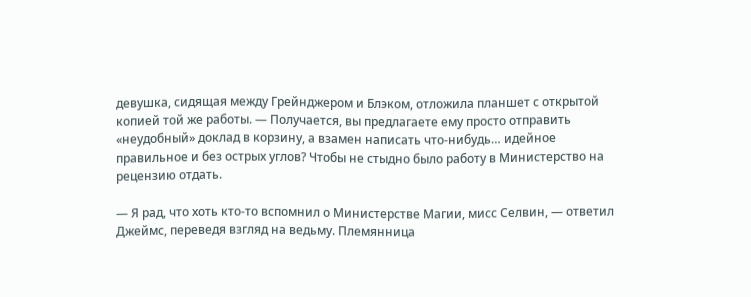девушка, сидящая между Грейнджером и Блэком, отложила планшет с открытой копией той же работы. — Получается, вы предлагаете ему просто отправить «неудобный» доклад в корзину, а взамен написать что-нибудь… идейное правильное и без острых углов? Чтобы не стыдно было работу в Министерство на рецензию отдать.

— Я рад, что хоть кто-то вспомнил о Министерстве Магии, мисс Селвин, — ответил Джеймс, переведя взгляд на ведьму. Племянница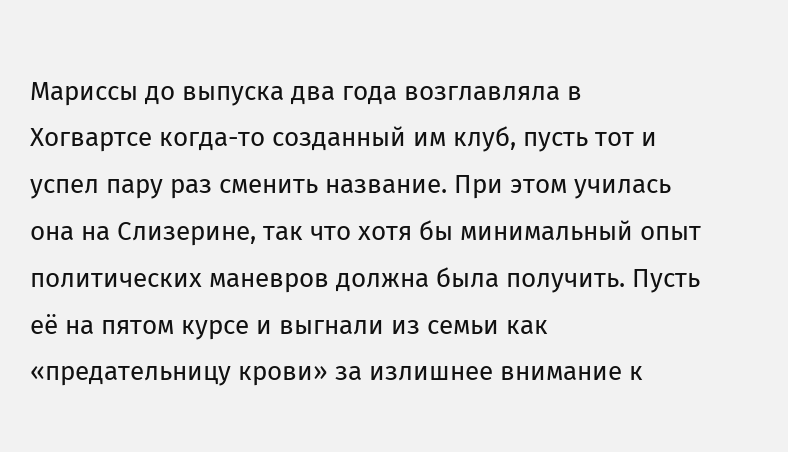Мариссы до выпуска два года возглавляла в Хогвартсе когда-то созданный им клуб, пусть тот и успел пару раз сменить название. При этом училась она на Слизерине, так что хотя бы минимальный опыт политических маневров должна была получить. Пусть её на пятом курсе и выгнали из семьи как «предательницу крови» за излишнее внимание к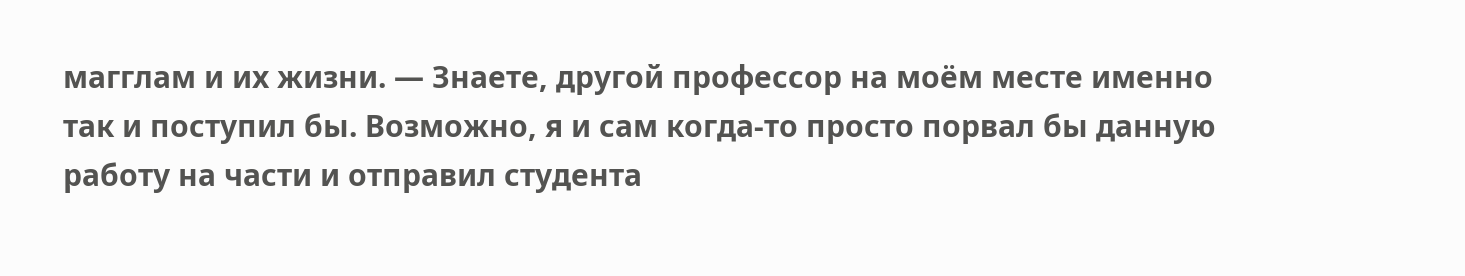магглам и их жизни. — Знаете, другой профессор на моём месте именно так и поступил бы. Возможно, я и сам когда-то просто порвал бы данную работу на части и отправил студента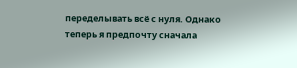переделывать всё с нуля. Однако теперь я предпочту сначала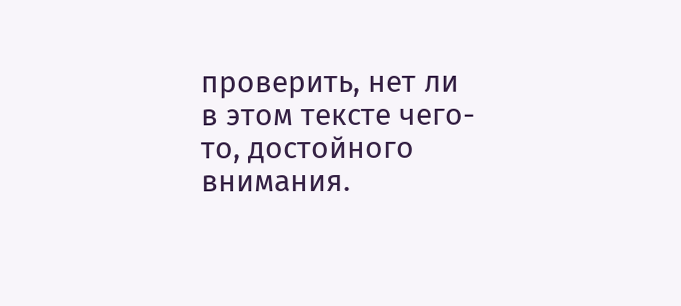проверить, нет ли в этом тексте чего-то, достойного внимания.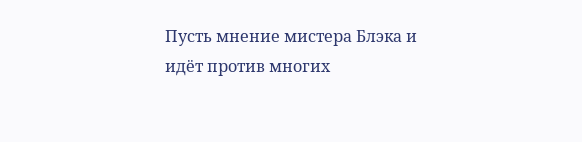Пусть мнение мистера Блэка и идёт против многих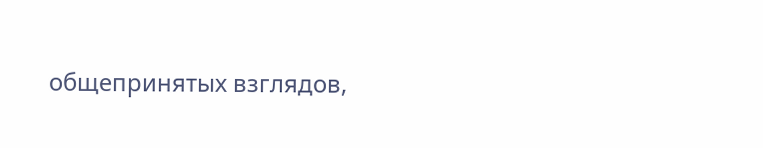общепринятых взглядов,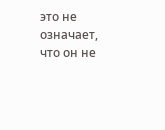это не означает, что он не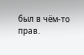был в чём-то прав.